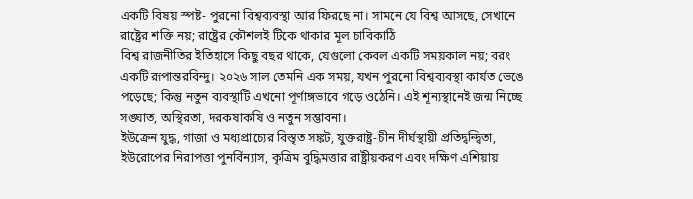একটি বিষয় স্পষ্ট- পুরনো বিশ্বব্যবস্থা আর ফিরছে না। সামনে যে বিশ্ব আসছে, সেখানে রাষ্ট্রের শক্তি নয়; রাষ্ট্রের কৌশলই টিকে থাকার মূল চাবিকাঠি
বিশ্ব রাজনীতির ইতিহাসে কিছু বছর থাকে, যেগুলো কেবল একটি সময়কাল নয়; বরং একটি রূপান্তরবিন্দু। ২০২৬ সাল তেমনি এক সময়, যখন পুরনো বিশ্বব্যবস্থা কার্যত ভেঙে পড়েছে; কিন্তু নতুন ব্যবস্থাটি এখনো পূর্ণাঙ্গভাবে গড়ে ওঠেনি। এই শূন্যস্থানেই জন্ম নিচ্ছে সঙ্ঘাত, অস্থিরতা, দরকষাকষি ও নতুন সম্ভাবনা।
ইউক্রেন যুদ্ধ, গাজা ও মধ্যপ্রাচ্যের বিস্তৃত সঙ্কট, যুক্তরাষ্ট্র-চীন দীর্ঘস্থায়ী প্রতিদ্বন্দ্বিতা, ইউরোপের নিরাপত্তা পুনর্বিন্যাস, কৃত্রিম বুদ্ধিমত্তার রাষ্ট্রীয়করণ এবং দক্ষিণ এশিয়ায়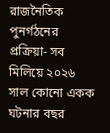রাজনৈতিক পুনর্গঠনের প্রক্রিয়া- সব মিলিয়ে ২০২৬ সাল কোনো একক ঘটনার বছর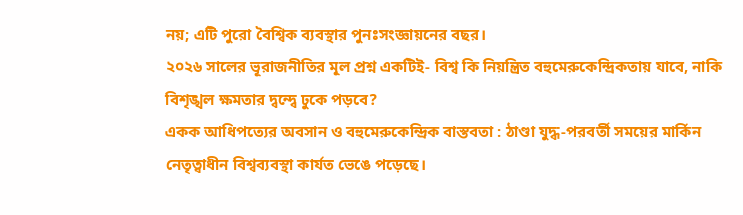নয়; এটি পুরো বৈশ্বিক ব্যবস্থার পুনঃসংজ্ঞায়নের বছর।
২০২৬ সালের ভূরাজনীতির মূল প্রশ্ন একটিই- বিশ্ব কি নিয়ন্ত্রিত বহুমেরুকেন্দ্রিকতায় যাবে, নাকি বিশৃঙ্খল ক্ষমতার দ্বন্দ্বে ঢুকে পড়বে?
একক আধিপত্যের অবসান ও বহুমেরুকেন্দ্রিক বাস্তবতা : ঠাণ্ডা যুদ্ধ-পরবর্তী সময়ের মার্কিন নেতৃত্বাধীন বিশ্বব্যবস্থা কার্যত ভেঙে পড়েছে।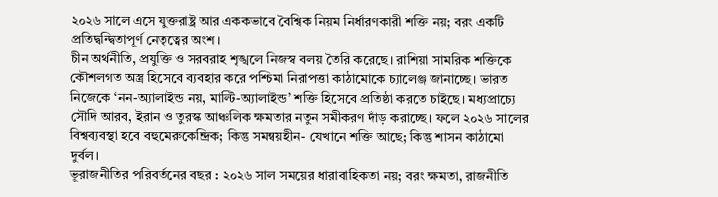২০২৬ সালে এসে যুক্তরাষ্ট্র আর এককভাবে বৈশ্বিক নিয়ম নির্ধারণকারী শক্তি নয়; বরং একটি প্রতিদ্বন্দ্বিতাপূর্ণ নেতৃত্বের অংশ।
চীন অর্থনীতি, প্রযুক্তি ও সরবরাহ শৃঙ্খলে নিজস্ব বলয় তৈরি করেছে। রাশিয়া সামরিক শক্তিকে কৌশলগত অস্ত্র হিসেবে ব্যবহার করে পশ্চিমা নিরাপত্তা কাঠামোকে চ্যালেঞ্জ জানাচ্ছে। ভারত নিজেকে ‘নন-অ্যালাইন্ড নয়, মাল্টি-অ্যালাইন্ড’ শক্তি হিসেবে প্রতিষ্ঠা করতে চাইছে। মধ্যপ্রাচ্যে সৌদি আরব, ইরান ও তুরস্ক আঞ্চলিক ক্ষমতার নতুন সমীকরণ দাঁড় করাচ্ছে। ফলে ২০২৬ সালের বিশ্বব্যবস্থা হবে বহুমেরুকেন্দ্রিক; কিন্তু সমন্বয়হীন- যেখানে শক্তি আছে; কিন্তু শাসন কাঠামো দুর্বল।
ভূরাজনীতির পরিবর্তনের বছর : ২০২৬ সাল সময়ের ধারাবাহিকতা নয়; বরং ক্ষমতা, রাজনীতি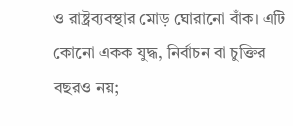ও রাষ্ট্রব্যবস্থার মোড় ঘোরানো বাঁক। এটি কোনো একক যুদ্ধ, নির্বাচন বা চুক্তির বছরও নয়;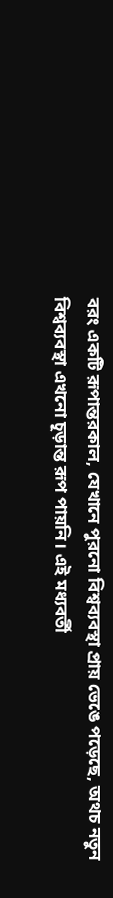বরং একটি রূপান্তরকাল, যেখানে পুরনো বিশ্বব্যবস্থা প্রায় ভেঙে পড়েছে, অথচ নতুন বিশ্বব্যবস্থা এখনো চূড়ান্ত রূপ পায়নি। এই মধ্যবর্তী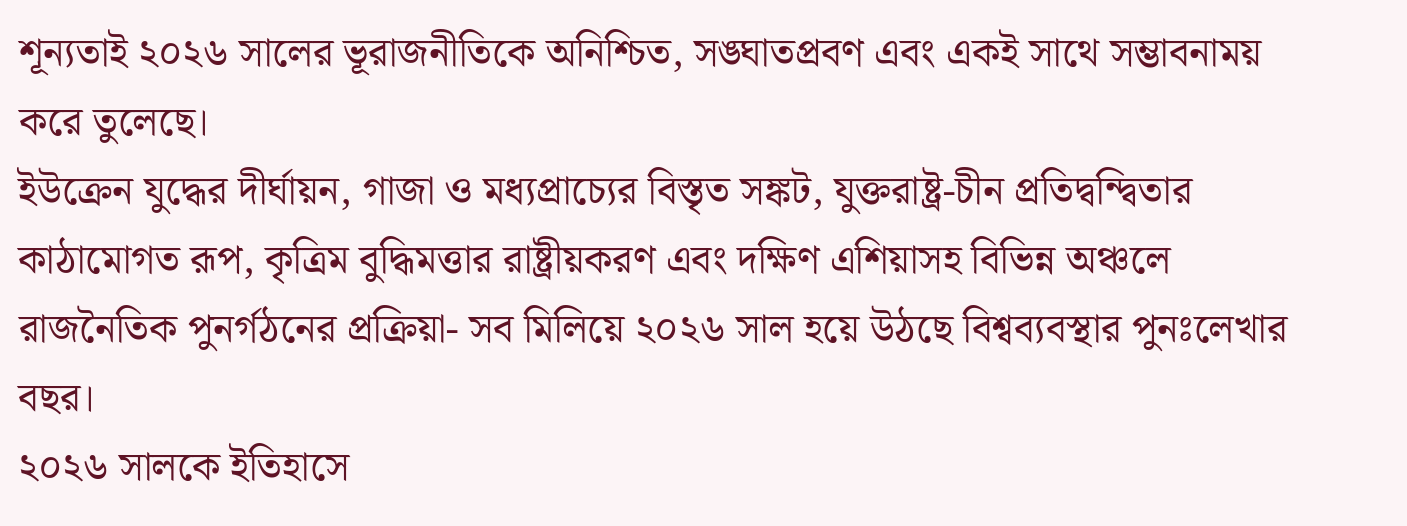শূন্যতাই ২০২৬ সালের ভূরাজনীতিকে অনিশ্চিত, সঙ্ঘাতপ্রবণ এবং একই সাথে সম্ভাবনাময় করে তুলেছে।
ইউক্রেন যুদ্ধের দীর্ঘায়ন, গাজা ও মধ্যপ্রাচ্যের বিস্তৃত সঙ্কট, যুক্তরাষ্ট্র-চীন প্রতিদ্বন্দ্বিতার কাঠামোগত রূপ, কৃত্রিম বুদ্ধিমত্তার রাষ্ট্রীয়করণ এবং দক্ষিণ এশিয়াসহ বিভিন্ন অঞ্চলে রাজনৈতিক পুনর্গঠনের প্রক্রিয়া- সব মিলিয়ে ২০২৬ সাল হয়ে উঠছে বিশ্বব্যবস্থার পুনঃলেখার বছর।
২০২৬ সালকে ইতিহাসে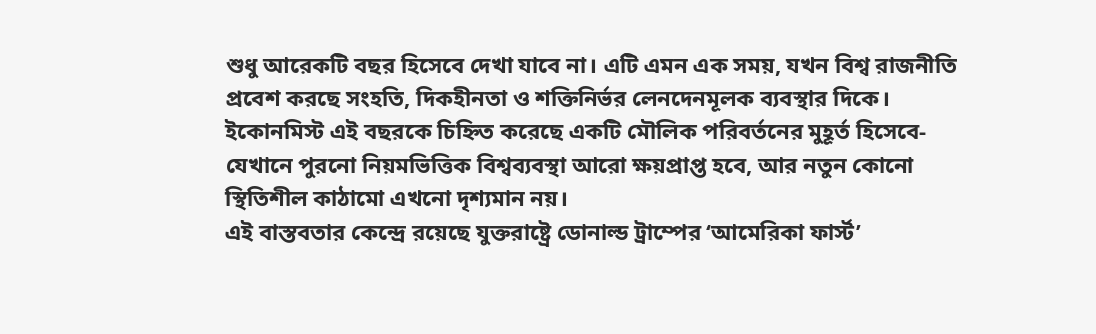শুধু আরেকটি বছর হিসেবে দেখা যাবে না। এটি এমন এক সময়, যখন বিশ্ব রাজনীতি প্রবেশ করছে সংহতি, দিকহীনতা ও শক্তিনির্ভর লেনদেনমূলক ব্যবস্থার দিকে। ইকোনমিস্ট এই বছরকে চিহ্নিত করেছে একটি মৌলিক পরিবর্তনের মুহূর্ত হিসেবে- যেখানে পুরনো নিয়মভিত্তিক বিশ্বব্যবস্থা আরো ক্ষয়প্রাপ্ত হবে, আর নতুন কোনো স্থিতিশীল কাঠামো এখনো দৃশ্যমান নয়।
এই বাস্তবতার কেন্দ্রে রয়েছে যুক্তরাষ্ট্রে ডোনাল্ড ট্রাম্পের ‘আমেরিকা ফার্স্ট’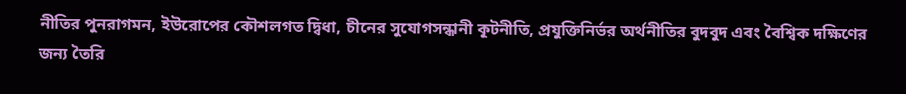নীতির পুনরাগমন, ইউরোপের কৌশলগত দ্বিধা, চীনের সুযোগসন্ধানী কূটনীতি, প্রযুক্তিনির্ভর অর্থনীতির বুদবুদ এবং বৈশ্বিক দক্ষিণের জন্য তৈরি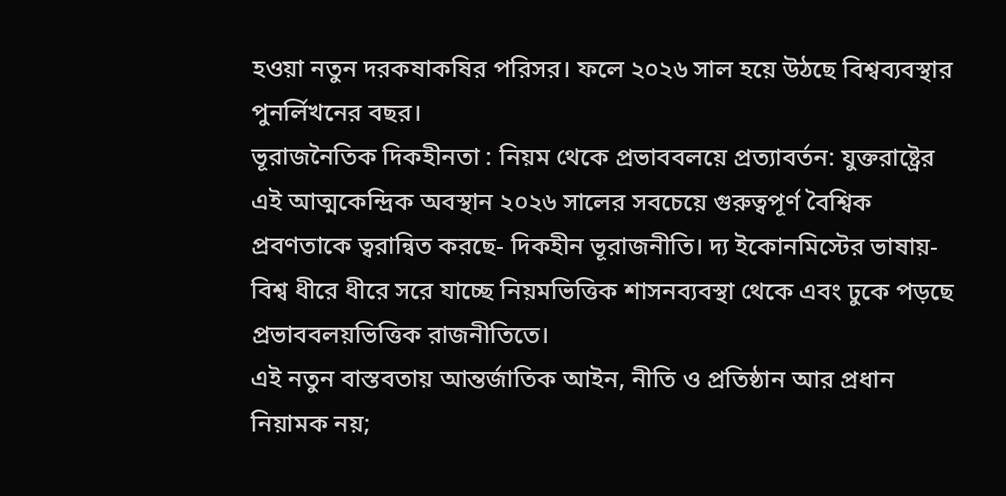হওয়া নতুন দরকষাকষির পরিসর। ফলে ২০২৬ সাল হয়ে উঠছে বিশ্বব্যবস্থার পুনর্লিখনের বছর।
ভূরাজনৈতিক দিকহীনতা : নিয়ম থেকে প্রভাববলয়ে প্রত্যাবর্তন: যুক্তরাষ্ট্রের এই আত্মকেন্দ্রিক অবস্থান ২০২৬ সালের সবচেয়ে গুরুত্বপূর্ণ বৈশ্বিক প্রবণতাকে ত্বরান্বিত করছে- দিকহীন ভূরাজনীতি। দ্য ইকোনমিস্টের ভাষায়- বিশ্ব ধীরে ধীরে সরে যাচ্ছে নিয়মভিত্তিক শাসনব্যবস্থা থেকে এবং ঢুকে পড়ছে প্রভাববলয়ভিত্তিক রাজনীতিতে।
এই নতুন বাস্তবতায় আন্তর্জাতিক আইন, নীতি ও প্রতিষ্ঠান আর প্রধান নিয়ামক নয়;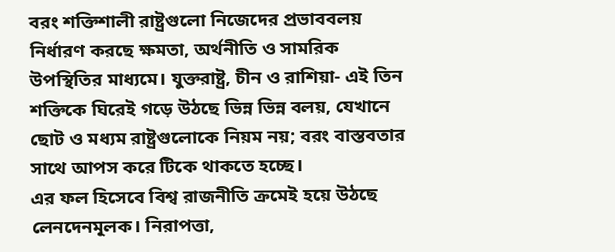বরং শক্তিশালী রাষ্ট্রগুলো নিজেদের প্রভাববলয় নির্ধারণ করছে ক্ষমতা, অর্থনীতি ও সামরিক উপস্থিতির মাধ্যমে। যুক্তরাষ্ট্র, চীন ও রাশিয়া- এই তিন শক্তিকে ঘিরেই গড়ে উঠছে ভিন্ন ভিন্ন বলয়, যেখানে ছোট ও মধ্যম রাষ্ট্রগুলোকে নিয়ম নয়; বরং বাস্তবতার সাথে আপস করে টিকে থাকতে হচ্ছে।
এর ফল হিসেবে বিশ্ব রাজনীতি ক্রমেই হয়ে উঠছে লেনদেনমূলক। নিরাপত্তা,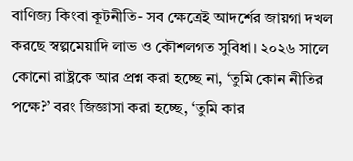বাণিজ্য কিংবা কূটনীতি- সব ক্ষেত্রেই আদর্শের জায়গা দখল করছে স্বল্পমেয়াদি লাভ ও কৌশলগত সুবিধা। ২০২৬ সালে কোনো রাষ্ট্রকে আর প্রশ্ন করা হচ্ছে না, ‘তুমি কোন নীতির পক্ষে?’ বরং জিজ্ঞাসা করা হচ্ছে, ‘তুমি কার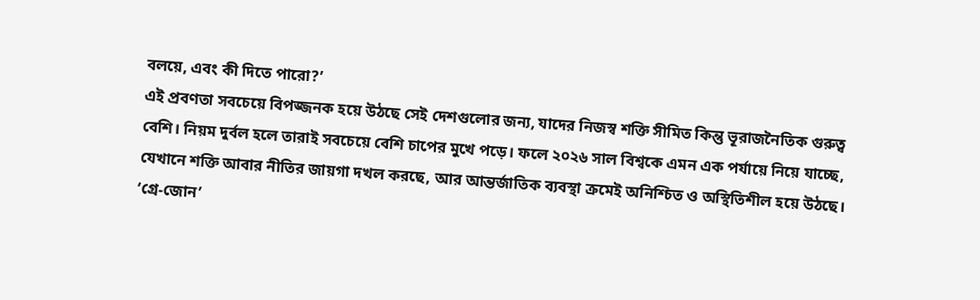বলয়ে, এবং কী দিতে পারো?’
এই প্রবণতা সবচেয়ে বিপজ্জনক হয়ে উঠছে সেই দেশগুলোর জন্য, যাদের নিজস্ব শক্তি সীমিত কিন্তু ভূরাজনৈতিক গুরুত্ব বেশি। নিয়ম দুর্বল হলে তারাই সবচেয়ে বেশি চাপের মুখে পড়ে। ফলে ২০২৬ সাল বিশ্বকে এমন এক পর্যায়ে নিয়ে যাচ্ছে, যেখানে শক্তি আবার নীতির জায়গা দখল করছে, আর আন্তর্জাতিক ব্যবস্থা ক্রমেই অনিশ্চিত ও অস্থিতিশীল হয়ে উঠছে।
‘গ্রে-জোন’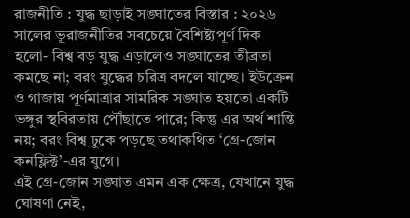রাজনীতি : যুদ্ধ ছাড়াই সঙ্ঘাতের বিস্তার : ২০২৬ সালের ভূরাজনীতির সবচেয়ে বৈশিষ্ট্যপূর্ণ দিক হলো- বিশ্ব বড় যুদ্ধ এড়ালেও সঙ্ঘাতের তীব্রতা কমছে না; বরং যুদ্ধের চরিত্র বদলে যাচ্ছে। ইউক্রেন ও গাজায় পূর্ণমাত্রার সামরিক সঙ্ঘাত হয়তো একটি ভঙ্গুর স্থবিরতায় পৌঁছাতে পারে; কিন্তু এর অর্থ শান্তি নয়; বরং বিশ্ব ঢুকে পড়ছে তথাকথিত ‘গ্রে-জোন কনফ্লিক্ট’-এর যুগে।
এই গ্রে-জোন সঙ্ঘাত এমন এক ক্ষেত্র, যেখানে যুদ্ধ ঘোষণা নেই,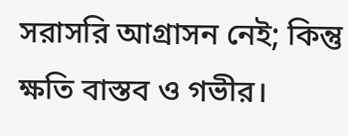সরাসরি আগ্রাসন নেই; কিন্তু ক্ষতি বাস্তব ও গভীর।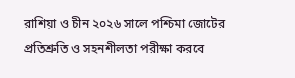রাশিয়া ও চীন ২০২৬ সালে পশ্চিমা জোটের প্রতিশ্রুতি ও সহনশীলতা পরীক্ষা করবে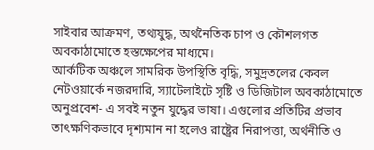সাইবার আক্রমণ, তথ্যযুদ্ধ, অর্থনৈতিক চাপ ও কৌশলগত অবকাঠামোতে হস্তক্ষেপের মাধ্যমে।
আর্কটিক অঞ্চলে সামরিক উপস্থিতি বৃদ্ধি, সমুদ্রতলের কেবল নেটওয়ার্কে নজরদারি, স্যাটেলাইটে সৃষ্টি ও ডিজিটাল অবকাঠামোতে অনুপ্রবেশ- এ সবই নতুন যুদ্ধের ভাষা। এগুলোর প্রতিটির প্রভাব তাৎক্ষণিকভাবে দৃশ্যমান না হলেও রাষ্ট্রের নিরাপত্তা, অর্থনীতি ও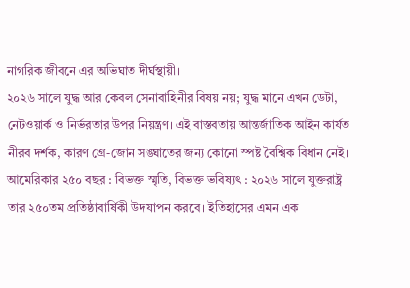নাগরিক জীবনে এর অভিঘাত দীর্ঘস্থায়ী।
২০২৬ সালে যুদ্ধ আর কেবল সেনাবাহিনীর বিষয় নয়; যুদ্ধ মানে এখন ডেটা, নেটওয়ার্ক ও নির্ভরতার উপর নিয়ন্ত্রণ। এই বাস্তবতায় আন্তর্জাতিক আইন কার্যত নীরব দর্শক, কারণ গ্রে-জোন সঙ্ঘাতের জন্য কোনো স্পষ্ট বৈশ্বিক বিধান নেই।
আমেরিকার ২৫০ বছর : বিভক্ত স্মৃতি, বিভক্ত ভবিষ্যৎ : ২০২৬ সালে যুক্তরাষ্ট্র তার ২৫০তম প্রতিষ্ঠাবার্ষিকী উদযাপন করবে। ইতিহাসের এমন এক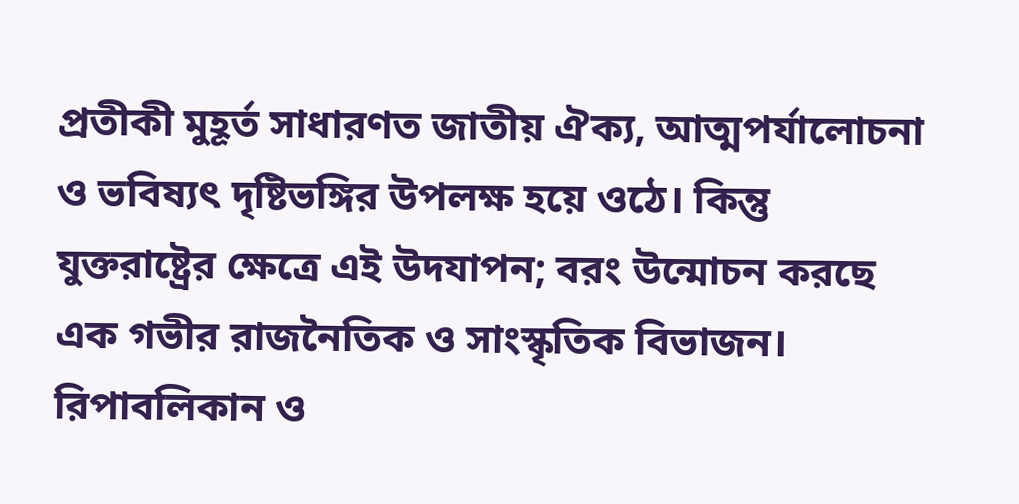প্রতীকী মুহূর্ত সাধারণত জাতীয় ঐক্য, আত্মপর্যালোচনা ও ভবিষ্যৎ দৃষ্টিভঙ্গির উপলক্ষ হয়ে ওঠে। কিন্তু যুক্তরাষ্ট্রের ক্ষেত্রে এই উদযাপন; বরং উন্মোচন করছে এক গভীর রাজনৈতিক ও সাংস্কৃতিক বিভাজন। রিপাবলিকান ও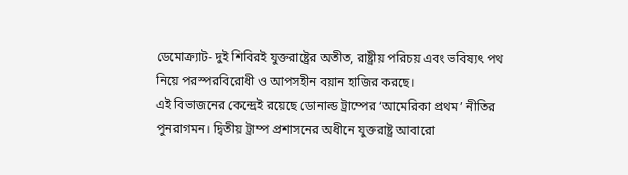ডেমোক্র্যাট- দুই শিবিরই যুক্তরাষ্ট্রের অতীত, রাষ্ট্রীয় পরিচয় এবং ভবিষ্যৎ পথ নিয়ে পরস্পরবিরোধী ও আপসহীন বয়ান হাজির করছে।
এই বিভাজনের কেন্দ্রেই রয়েছে ডোনাল্ড ট্রাম্পের ‘আমেরিকা প্রথম’ নীতির পুনরাগমন। দ্বিতীয় ট্রাম্প প্রশাসনের অধীনে যুক্তরাষ্ট্র আবারো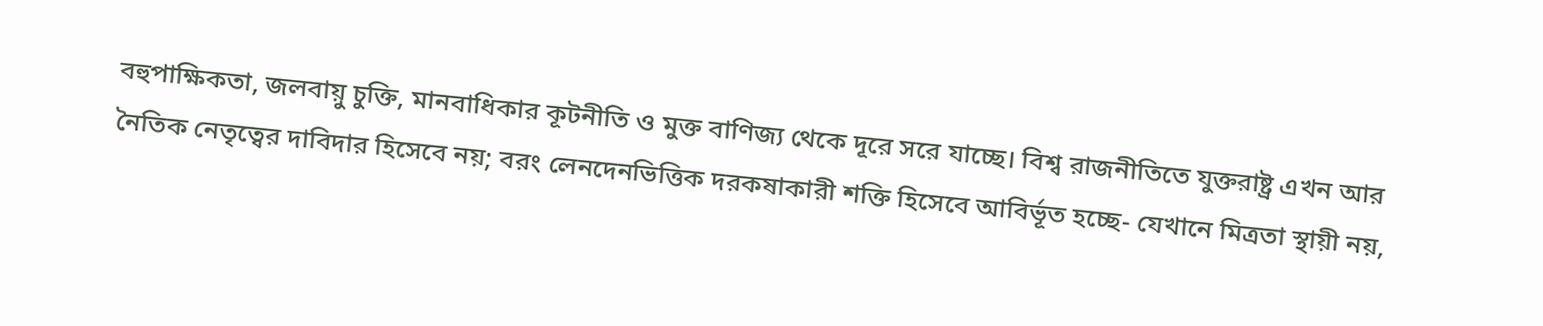বহুপাক্ষিকতা, জলবায়ু চুক্তি, মানবাধিকার কূটনীতি ও মুক্ত বাণিজ্য থেকে দূরে সরে যাচ্ছে। বিশ্ব রাজনীতিতে যুক্তরাষ্ট্র এখন আর নৈতিক নেতৃত্বের দাবিদার হিসেবে নয়; বরং লেনদেনভিত্তিক দরকষাকারী শক্তি হিসেবে আবির্ভূত হচ্ছে- যেখানে মিত্রতা স্থায়ী নয়,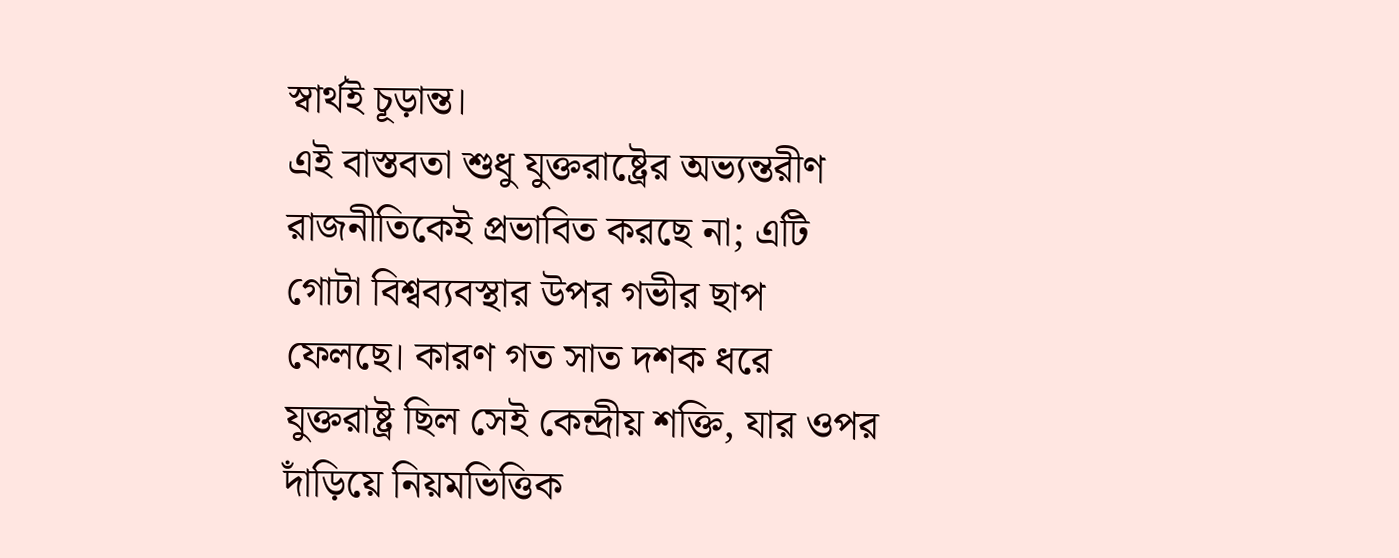স্বার্থই চূড়ান্ত।
এই বাস্তবতা শুধু যুক্তরাষ্ট্রের অভ্যন্তরীণ রাজনীতিকেই প্রভাবিত করছে না; এটি গোটা বিশ্বব্যবস্থার উপর গভীর ছাপ ফেলছে। কারণ গত সাত দশক ধরে যুক্তরাষ্ট্র ছিল সেই কেন্দ্রীয় শক্তি, যার ওপর দাঁড়িয়ে নিয়মভিত্তিক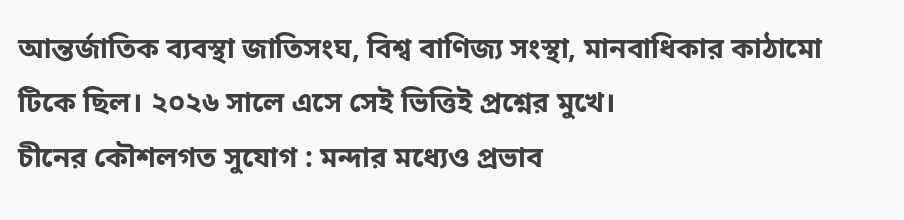আন্তর্জাতিক ব্যবস্থা জাতিসংঘ, বিশ্ব বাণিজ্য সংস্থা, মানবাধিকার কাঠামো টিকে ছিল। ২০২৬ সালে এসে সেই ভিত্তিই প্রশ্নের মুখে।
চীনের কৌশলগত সুযোগ : মন্দার মধ্যেও প্রভাব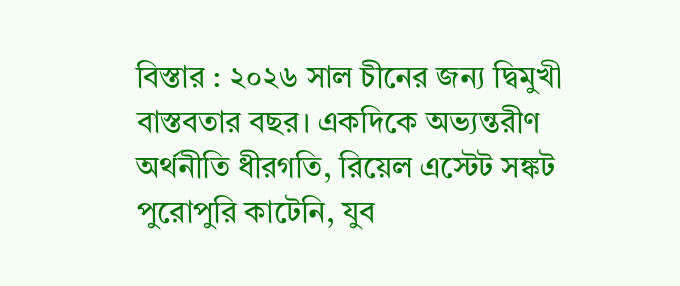বিস্তার : ২০২৬ সাল চীনের জন্য দ্বিমুখী বাস্তবতার বছর। একদিকে অভ্যন্তরীণ অর্থনীতি ধীরগতি, রিয়েল এস্টেট সঙ্কট পুরোপুরি কাটেনি, যুব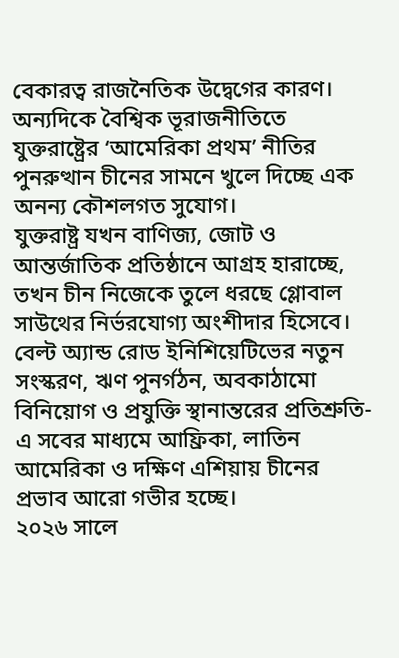বেকারত্ব রাজনৈতিক উদ্বেগের কারণ। অন্যদিকে বৈশ্বিক ভূরাজনীতিতে যুক্তরাষ্ট্রের ‘আমেরিকা প্রথম’ নীতির পুনরুত্থান চীনের সামনে খুলে দিচ্ছে এক অনন্য কৌশলগত সুযোগ।
যুক্তরাষ্ট্র যখন বাণিজ্য, জোট ও আন্তর্জাতিক প্রতিষ্ঠানে আগ্রহ হারাচ্ছে, তখন চীন নিজেকে তুলে ধরছে গ্লোবাল সাউথের নির্ভরযোগ্য অংশীদার হিসেবে। বেল্ট অ্যান্ড রোড ইনিশিয়েটিভের নতুন সংস্করণ, ঋণ পুনর্গঠন, অবকাঠামো বিনিয়োগ ও প্রযুক্তি স্থানান্তরের প্রতিশ্রুতি- এ সবের মাধ্যমে আফ্রিকা, লাতিন আমেরিকা ও দক্ষিণ এশিয়ায় চীনের প্রভাব আরো গভীর হচ্ছে।
২০২৬ সালে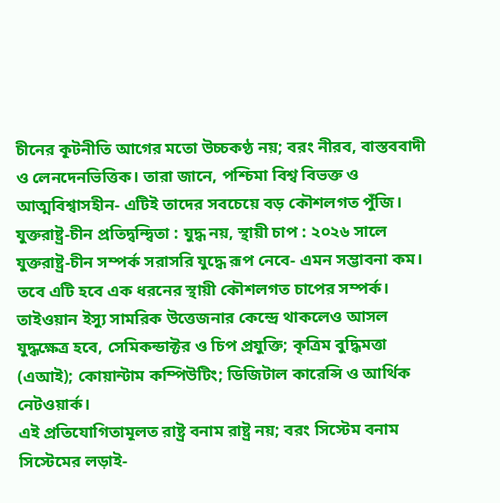চীনের কূটনীতি আগের মতো উচ্চকণ্ঠ নয়; বরং নীরব, বাস্তববাদী ও লেনদেনভিত্তিক। তারা জানে, পশ্চিমা বিশ্ব বিভক্ত ও আত্মবিশ্বাসহীন- এটিই তাদের সবচেয়ে বড় কৌশলগত পুঁজি।
যুক্তরাষ্ট্র-চীন প্রতিদ্বন্দ্বিতা : যুদ্ধ নয়, স্থায়ী চাপ : ২০২৬ সালে যুক্তরাষ্ট্র-চীন সম্পর্ক সরাসরি যুদ্ধে রূপ নেবে- এমন সম্ভাবনা কম। তবে এটি হবে এক ধরনের স্থায়ী কৌশলগত চাপের সম্পর্ক। তাইওয়ান ইস্যু সামরিক উত্তেজনার কেন্দ্রে থাকলেও আসল যুদ্ধক্ষেত্র হবে, সেমিকন্ডাক্টর ও চিপ প্রযুক্তি; কৃত্রিম বুদ্ধিমত্তা (এআই); কোয়ান্টাম কম্পিউটিং; ডিজিটাল কারেন্সি ও আর্থিক নেটওয়ার্ক।
এই প্রতিযোগিতামূলত রাষ্ট্র বনাম রাষ্ট্র নয়; বরং সিস্টেম বনাম সিস্টেমের লড়াই-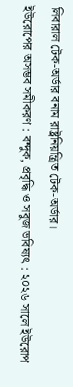লিবারাল টেক-অর্ডার বনাম রাষ্ট্রনিয়ন্ত্রিত টেক-অর্ডার।
ইউরোপের অসম্ভব সমীকরণ : বন্দুক, প্রবৃদ্ধি ও সবুজ ভবিষ্যৎ : ২০২৬ সালে ইউরোপ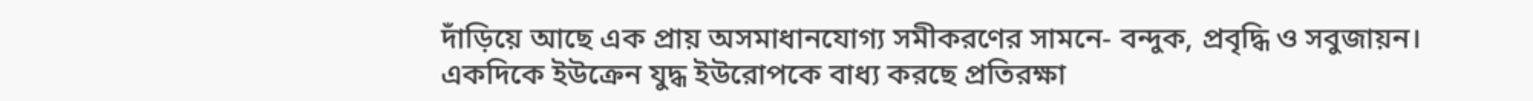দাঁড়িয়ে আছে এক প্রায় অসমাধানযোগ্য সমীকরণের সামনে- বন্দুক, প্রবৃদ্ধি ও সবুজায়ন। একদিকে ইউক্রেন যুদ্ধ ইউরোপকে বাধ্য করছে প্রতিরক্ষা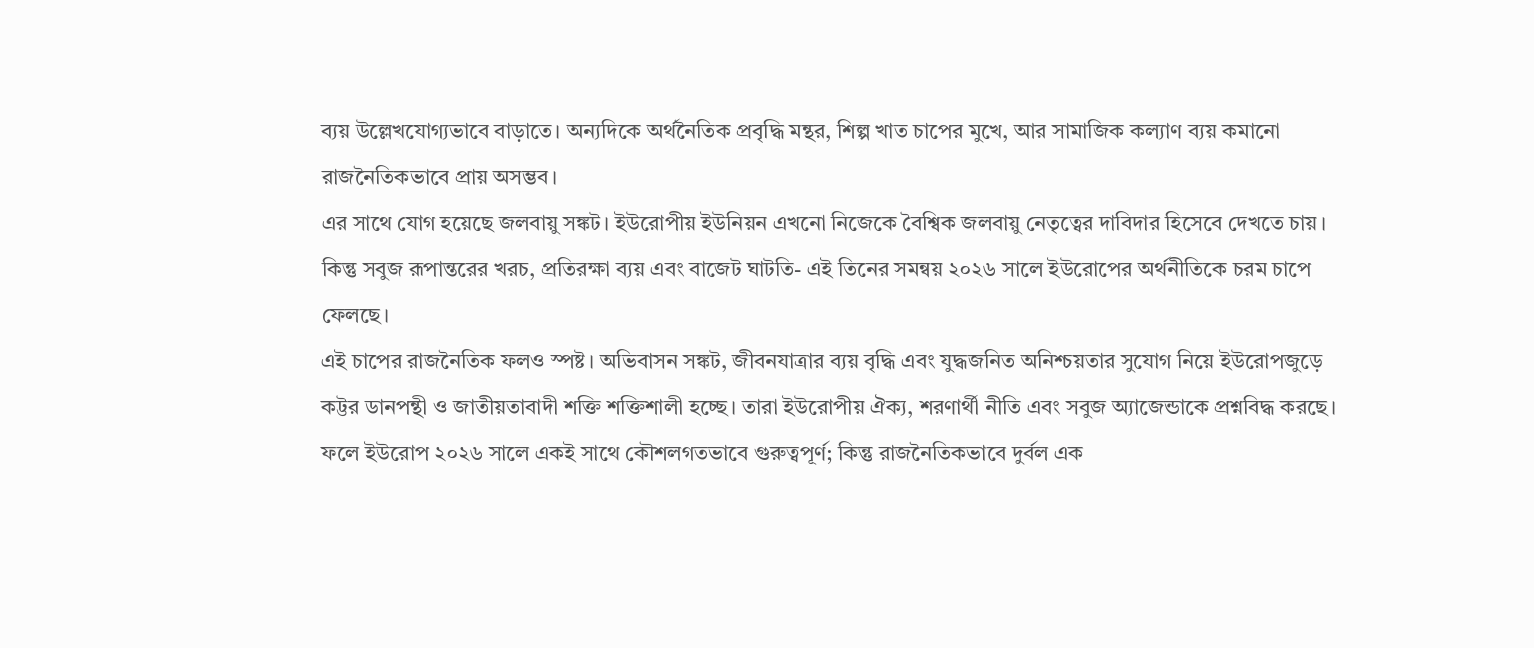ব্যয় উল্লেখযোগ্যভাবে বাড়াতে। অন্যদিকে অর্থনৈতিক প্রবৃদ্ধি মন্থর, শিল্প খাত চাপের মুখে, আর সামাজিক কল্যাণ ব্যয় কমানো রাজনৈতিকভাবে প্রায় অসম্ভব।
এর সাথে যোগ হয়েছে জলবায়ু সঙ্কট। ইউরোপীয় ইউনিয়ন এখনো নিজেকে বৈশ্বিক জলবায়ু নেতৃত্বের দাবিদার হিসেবে দেখতে চায়। কিন্তু সবুজ রূপান্তরের খরচ, প্রতিরক্ষা ব্যয় এবং বাজেট ঘাটতি- এই তিনের সমন্বয় ২০২৬ সালে ইউরোপের অর্থনীতিকে চরম চাপে ফেলছে।
এই চাপের রাজনৈতিক ফলও স্পষ্ট। অভিবাসন সঙ্কট, জীবনযাত্রার ব্যয় বৃদ্ধি এবং যুদ্ধজনিত অনিশ্চয়তার সুযোগ নিয়ে ইউরোপজুড়ে কট্টর ডানপন্থী ও জাতীয়তাবাদী শক্তি শক্তিশালী হচ্ছে। তারা ইউরোপীয় ঐক্য, শরণার্থী নীতি এবং সবুজ অ্যাজেন্ডাকে প্রশ্নবিদ্ধ করছে।
ফলে ইউরোপ ২০২৬ সালে একই সাথে কৌশলগতভাবে গুরুত্বপূর্ণ; কিন্তু রাজনৈতিকভাবে দুর্বল এক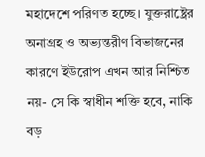মহাদেশে পরিণত হচ্ছে। যুক্তরাষ্ট্রের অনাগ্রহ ও অভ্যন্তরীণ বিভাজনের কারণে ইউরোপ এখন আর নিশ্চিত নয়- সে কি স্বাধীন শক্তি হবে, নাকি বড়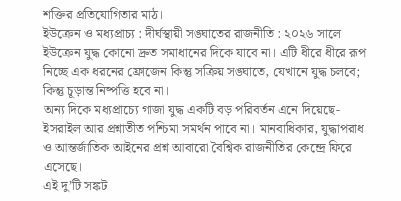শক্তির প্রতিযোগিতার মাঠ।
ইউক্রেন ও মধ্যপ্রাচ্য : দীর্ঘস্থায়ী সঙ্ঘাতের রাজনীতি : ২০২৬ সালে ইউক্রেন যুদ্ধ কোনো দ্রুত সমাধানের দিকে যাবে না। এটি ধীরে ধীরে রূপ নিচ্ছে এক ধরনের ফ্রোজেন কিন্তু সক্রিয় সঙ্ঘাতে, যেখানে যুদ্ধ চলবে; কিন্তু চূড়ান্ত নিষ্পত্তি হবে না।
অন্য দিকে মধ্যপ্রাচ্যে গাজা যুদ্ধ একটি বড় পরিবর্তন এনে দিয়েছে- ইসরাইল আর প্রশ্নাতীত পশ্চিমা সমর্থন পাবে না। মানবাধিকার, যুদ্ধাপরাধ ও আন্তর্জাতিক আইনের প্রশ্ন আবারো বৈশ্বিক রাজনীতির কেন্দ্রে ফিরে এসেছে।
এই দু’টি সঙ্কট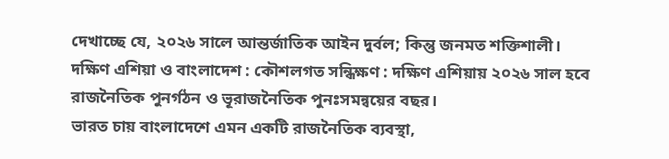দেখাচ্ছে যে, ২০২৬ সালে আন্তর্জাতিক আইন দুর্বল; কিন্তু জনমত শক্তিশালী।
দক্ষিণ এশিয়া ও বাংলাদেশ : কৌশলগত সন্ধিক্ষণ : দক্ষিণ এশিয়ায় ২০২৬ সাল হবে রাজনৈতিক পুনর্গঠন ও ভূরাজনৈতিক পুনঃসমন্বয়ের বছর।
ভারত চায় বাংলাদেশে এমন একটি রাজনৈতিক ব্যবস্থা,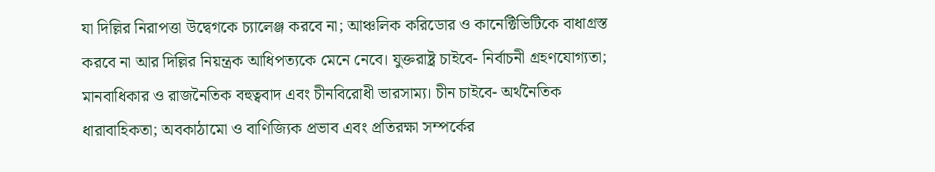যা দিল্লির নিরাপত্তা উদ্বেগকে চ্যালেঞ্জ করবে না; আঞ্চলিক করিডোর ও কানেক্টিভিটিকে বাধাগ্রস্ত করবে না আর দিল্লির নিয়ন্ত্রক আধিপত্যকে মেনে নেবে। যুক্তরাষ্ট্র চাইবে- নির্বাচনী গ্রহণযোগ্যতা; মানবাধিকার ও রাজনৈতিক বহুত্ববাদ এবং চীনবিরোধী ভারসাম্য। চীন চাইবে- অর্থনৈতিক ধারাবাহিকতা; অবকাঠামো ও বাণিজ্যিক প্রভাব এবং প্রতিরক্ষা সম্পর্কের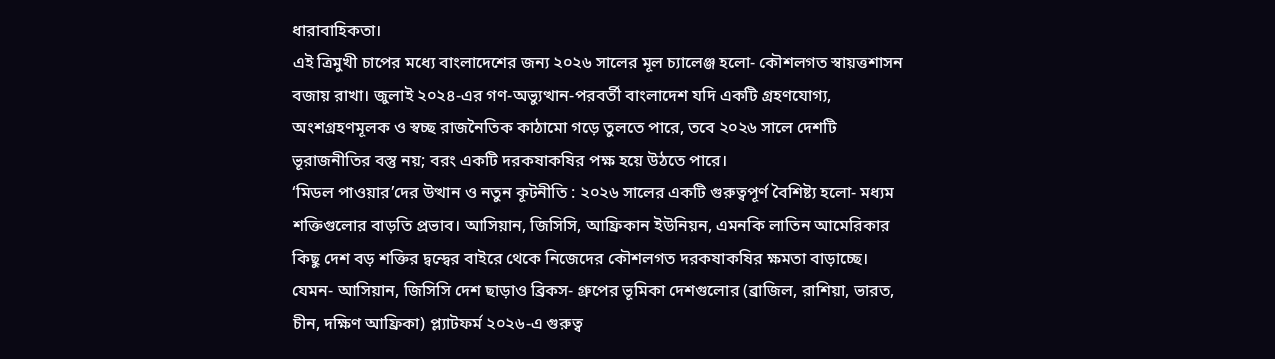ধারাবাহিকতা।
এই ত্রিমুখী চাপের মধ্যে বাংলাদেশের জন্য ২০২৬ সালের মূল চ্যালেঞ্জ হলো- কৌশলগত স্বায়ত্তশাসন বজায় রাখা। জুলাই ২০২৪-এর গণ-অভ্যুত্থান-পরবর্তী বাংলাদেশ যদি একটি গ্রহণযোগ্য, অংশগ্রহণমূলক ও স্বচ্ছ রাজনৈতিক কাঠামো গড়ে তুলতে পারে, তবে ২০২৬ সালে দেশটি ভূরাজনীতির বস্তু নয়; বরং একটি দরকষাকষির পক্ষ হয়ে উঠতে পারে।
‘মিডল পাওয়ার’দের উত্থান ও নতুন কূটনীতি : ২০২৬ সালের একটি গুরুত্বপূর্ণ বৈশিষ্ট্য হলো- মধ্যম শক্তিগুলোর বাড়তি প্রভাব। আসিয়ান, জিসিসি, আফ্রিকান ইউনিয়ন, এমনকি লাতিন আমেরিকার কিছু দেশ বড় শক্তির দ্বন্দ্বের বাইরে থেকে নিজেদের কৌশলগত দরকষাকষির ক্ষমতা বাড়াচ্ছে।
যেমন- আসিয়ান, জিসিসি দেশ ছাড়াও ব্রিকস- গ্রুপের ভূমিকা দেশগুলোর (ব্রাজিল, রাশিয়া, ভারত, চীন, দক্ষিণ আফ্রিকা) প্ল্যাটফর্ম ২০২৬-এ গুরুত্ব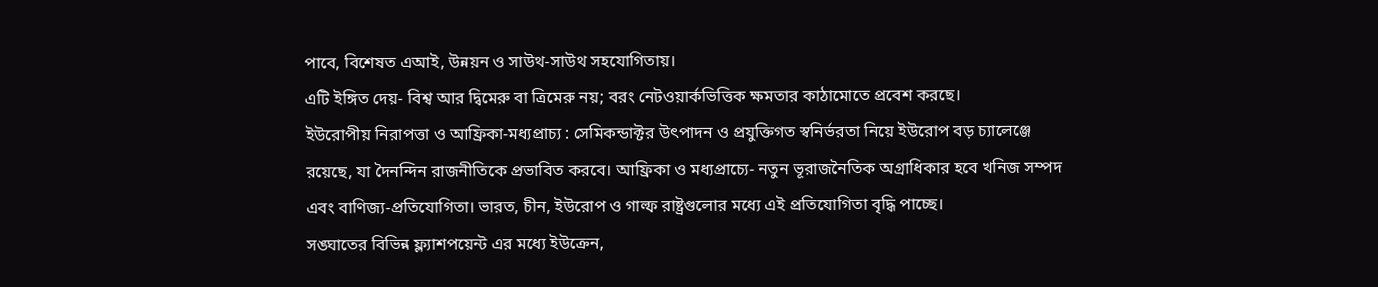পাবে, বিশেষত এআই, উন্নয়ন ও সাউথ-সাউথ সহযোগিতায়।
এটি ইঙ্গিত দেয়- বিশ্ব আর দ্বিমেরু বা ত্রিমেরু নয়; বরং নেটওয়ার্কভিত্তিক ক্ষমতার কাঠামোতে প্রবেশ করছে।
ইউরোপীয় নিরাপত্তা ও আফ্রিকা-মধ্যপ্রাচ্য : সেমিকন্ডাক্টর উৎপাদন ও প্রযুক্তিগত স্বনির্ভরতা নিয়ে ইউরোপ বড় চ্যালেঞ্জে রয়েছে, যা দৈনন্দিন রাজনীতিকে প্রভাবিত করবে। আফ্রিকা ও মধ্যপ্রাচ্যে- নতুন ভূরাজনৈতিক অগ্রাধিকার হবে খনিজ সম্পদ এবং বাণিজ্য-প্রতিযোগিতা। ভারত, চীন, ইউরোপ ও গাল্ফ রাষ্ট্রগুলোর মধ্যে এই প্রতিযোগিতা বৃদ্ধি পাচ্ছে।
সঙ্ঘাতের বিভিন্ন ফ্ল্যাশপয়েন্ট এর মধ্যে ইউক্রেন,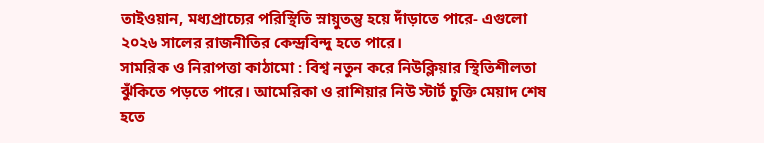তাইওয়ান, মধ্যপ্রাচ্যের পরিস্থিতি স্নায়ুতন্তু হয়ে দাঁড়াতে পারে- এগুলো ২০২৬ সালের রাজনীতির কেন্দ্রবিন্দু হতে পারে।
সামরিক ও নিরাপত্তা কাঠামো : বিশ্ব নতুন করে নিউক্লিয়ার স্থিতিশীলতা ঝুঁকিতে পড়তে পারে। আমেরিকা ও রাশিয়ার নিউ স্টার্ট চুক্তি মেয়াদ শেষ হতে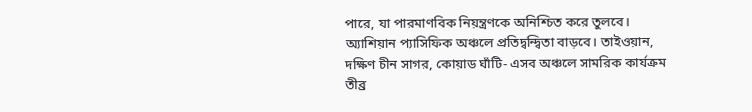পারে, যা পারমাণবিক নিয়ন্ত্রণকে অনিশ্চিত করে তুলবে। অ্যাশিয়ান প্যাসিফিক অঞ্চলে প্রতিদ্বন্দ্বিতা বাড়বে। তাইওয়ান, দক্ষিণ চীন সাগর, কোয়াড ঘাঁটি- এসব অঞ্চলে সামরিক কার্যক্রম তীব্র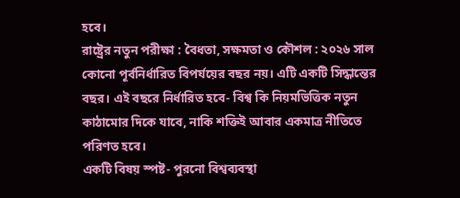হবে।
রাষ্ট্রের নতুন পরীক্ষা : বৈধতা, সক্ষমতা ও কৌশল : ২০২৬ সাল কোনো পূর্বনির্ধারিত বিপর্যয়ের বছর নয়। এটি একটি সিদ্ধান্তের বছর। এই বছরে নির্ধারিত হবে- বিশ্ব কি নিয়মভিত্তিক নতুন কাঠামোর দিকে যাবে, নাকি শক্তিই আবার একমাত্র নীতিতে পরিণত হবে।
একটি বিষয় স্পষ্ট- পুরনো বিশ্বব্যবস্থা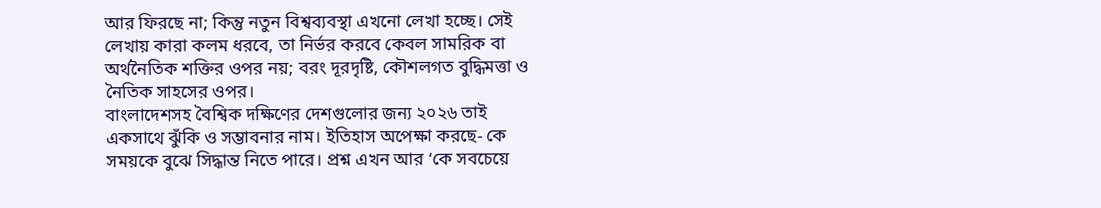আর ফিরছে না; কিন্তু নতুন বিশ্বব্যবস্থা এখনো লেখা হচ্ছে। সেই লেখায় কারা কলম ধরবে, তা নির্ভর করবে কেবল সামরিক বা অর্থনৈতিক শক্তির ওপর নয়; বরং দূরদৃষ্টি, কৌশলগত বুদ্ধিমত্তা ও নৈতিক সাহসের ওপর।
বাংলাদেশসহ বৈশ্বিক দক্ষিণের দেশগুলোর জন্য ২০২৬ তাই একসাথে ঝুঁকি ও সম্ভাবনার নাম। ইতিহাস অপেক্ষা করছে- কে সময়কে বুঝে সিদ্ধান্ত নিতে পারে। প্রশ্ন এখন আর ‘কে সবচেয়ে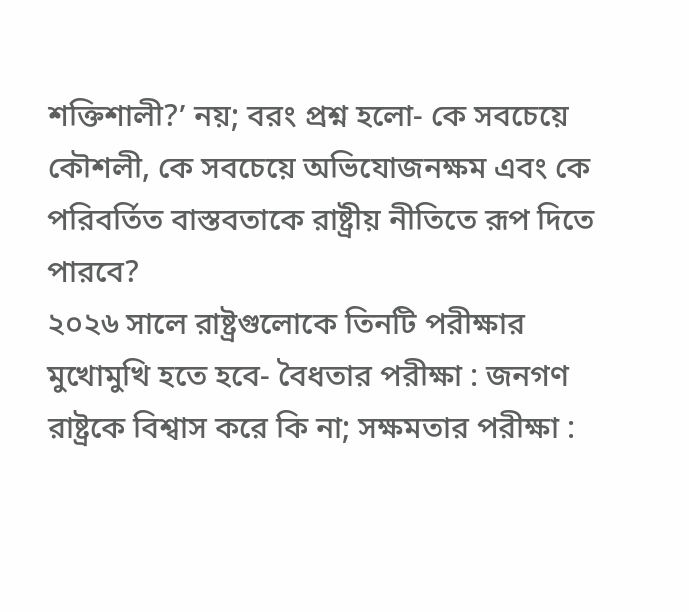শক্তিশালী?’ নয়; বরং প্রশ্ন হলো- কে সবচেয়ে কৌশলী, কে সবচেয়ে অভিযোজনক্ষম এবং কে পরিবর্তিত বাস্তবতাকে রাষ্ট্রীয় নীতিতে রূপ দিতে পারবে?
২০২৬ সালে রাষ্ট্রগুলোকে তিনটি পরীক্ষার মুখোমুখি হতে হবে- বৈধতার পরীক্ষা : জনগণ রাষ্ট্রকে বিশ্বাস করে কি না; সক্ষমতার পরীক্ষা :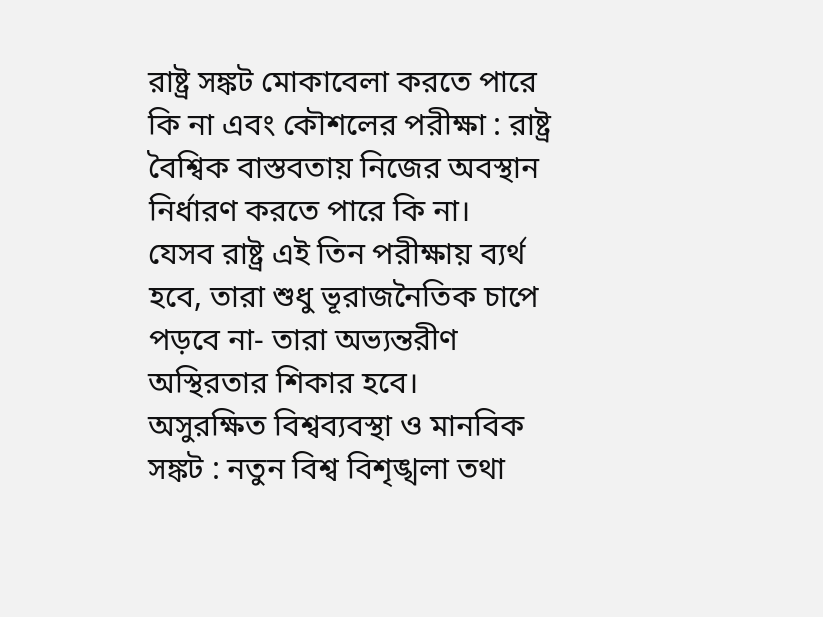রাষ্ট্র সঙ্কট মোকাবেলা করতে পারে কি না এবং কৌশলের পরীক্ষা : রাষ্ট্র বৈশ্বিক বাস্তবতায় নিজের অবস্থান নির্ধারণ করতে পারে কি না।
যেসব রাষ্ট্র এই তিন পরীক্ষায় ব্যর্থ হবে, তারা শুধু ভূরাজনৈতিক চাপে পড়বে না- তারা অভ্যন্তরীণ অস্থিরতার শিকার হবে।
অসুরক্ষিত বিশ্বব্যবস্থা ও মানবিক সঙ্কট : নতুন বিশ্ব বিশৃঙ্খলা তথা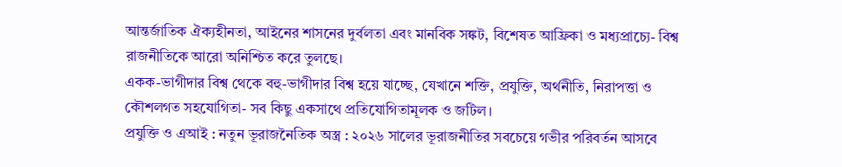আন্তর্জাতিক ঐক্যহীনতা, আইনের শাসনের দুর্বলতা এবং মানবিক সঙ্কট, বিশেষত আফ্রিকা ও মধ্যপ্রাচ্যে- বিশ্ব রাজনীতিকে আরো অনিশ্চিত করে তুলছে।
একক-ভাগীদার বিশ্ব থেকে বহু-ভাগীদার বিশ্ব হয়ে যাচ্ছে, যেখানে শক্তি, প্রযুক্তি, অর্থনীতি, নিরাপত্তা ও কৌশলগত সহযোগিতা- সব কিছু একসাথে প্রতিযোগিতামূলক ও জটিল।
প্রযুক্তি ও এআই : নতুন ভূরাজনৈতিক অস্ত্র : ২০২৬ সালের ভূরাজনীতির সবচেয়ে গভীর পরিবর্তন আসবে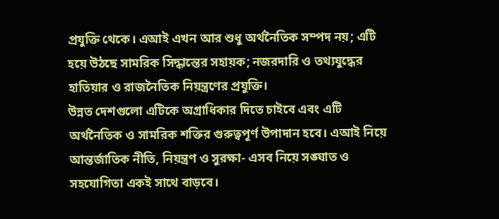প্রযুক্তি থেকে। এআই এখন আর শুধু অর্থনৈতিক সম্পদ নয়; এটি হয়ে উঠছে সামরিক সিদ্ধান্তের সহায়ক; নজরদারি ও তথ্যযুদ্ধের হাতিয়ার ও রাজনৈতিক নিয়ন্ত্রণের প্রযুক্তি।
উন্নত দেশগুলো এটিকে অগ্রাধিকার দিতে চাইবে এবং এটি অর্থনৈতিক ও সামরিক শক্তির গুরুত্বপূর্ণ উপাদান হবে। এআই নিয়ে আন্তর্জাতিক নীতি, নিয়ন্ত্রণ ও সুরক্ষা- এসব নিয়ে সঙ্ঘাত ও সহযোগিতা একই সাথে বাড়বে।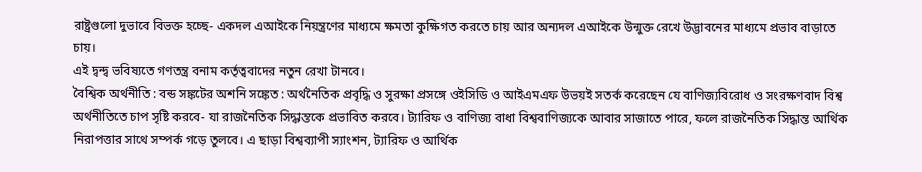রাষ্ট্রগুলো দুভাবে বিভক্ত হচ্ছে- একদল এআইকে নিয়ন্ত্রণের মাধ্যমে ক্ষমতা কুক্ষিগত করতে চায় আর অন্যদল এআইকে উন্মুক্ত রেখে উদ্ভাবনের মাধ্যমে প্রভাব বাড়াতে চায়।
এই দ্বন্দ্ব ভবিষ্যতে গণতন্ত্র বনাম কর্তৃত্ববাদের নতুন রেখা টানবে।
বৈশ্বিক অর্থনীতি : বন্ড সঙ্কটের অশনি সঙ্কেত : অর্থনৈতিক প্রবৃদ্ধি ও সুরক্ষা প্রসঙ্গে ওইসিডি ও আইএমএফ উভয়ই সতর্ক করেছেন যে বাণিজ্যবিরোধ ও সংরক্ষণবাদ বিশ্ব অর্থনীতিতে চাপ সৃষ্টি করবে- যা রাজনৈতিক সিদ্ধান্তকে প্রভাবিত করবে। ট্যারিফ ও বাণিজ্য বাধা বিশ্ববাণিজ্যকে আবার সাজাতে পারে, ফলে রাজনৈতিক সিদ্ধান্ত আর্থিক নিরাপত্তার সাথে সম্পর্ক গড়ে তুলবে। এ ছাড়া বিশ্বব্যাপী স্যাংশন, ট্যারিফ ও আর্থিক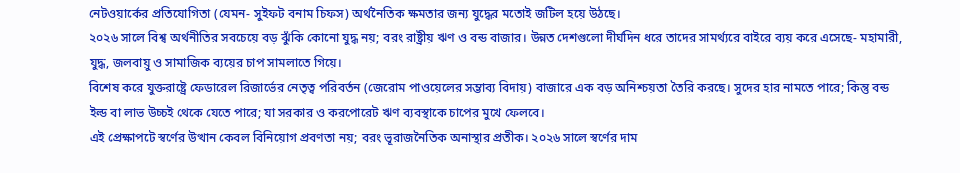নেটওয়ার্কের প্রতিযোগিতা (যেমন- সুইফট বনাম চিফস) অর্থনৈতিক ক্ষমতার জন্য যুদ্ধের মতোই জটিল হয়ে উঠছে।
২০২৬ সালে বিশ্ব অর্থনীতির সবচেয়ে বড় ঝুঁকি কোনো যুদ্ধ নয়; বরং রাষ্ট্রীয় ঋণ ও বন্ড বাজার। উন্নত দেশগুলো দীর্ঘদিন ধরে তাদের সামর্থ্যরে বাইরে ব্যয় করে এসেছে- মহামারী, যুদ্ধ, জলবায়ু ও সামাজিক ব্যয়ের চাপ সামলাতে গিয়ে।
বিশেষ করে যুক্তরাষ্ট্রে ফেডারেল রিজার্ভের নেতৃত্ব পরিবর্তন (জেরোম পাওয়েলের সম্ভাব্য বিদায়) বাজারে এক বড় অনিশ্চয়তা তৈরি করছে। সুদের হার নামতে পারে; কিন্তু বন্ড ইল্ড বা লাভ উচ্চই থেকে যেতে পারে; যা সরকার ও করপোরেট ঋণ ব্যবস্থাকে চাপের মুখে ফেলবে।
এই প্রেক্ষাপটে স্বর্ণের উত্থান কেবল বিনিয়োগ প্রবণতা নয়; বরং ভূরাজনৈতিক অনাস্থার প্রতীক। ২০২৬ সালে স্বর্ণের দাম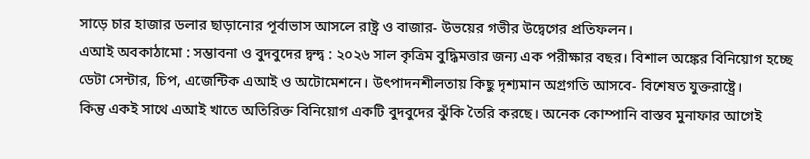সাড়ে চার হাজার ডলার ছাড়ানোর পূর্বাভাস আসলে রাষ্ট্র ও বাজার- উভয়ের গভীর উদ্বেগের প্রতিফলন।
এআই অবকাঠামো : সম্ভাবনা ও বুদবুদের দ্বন্দ্ব : ২০২৬ সাল কৃত্রিম বুদ্ধিমত্তার জন্য এক পরীক্ষার বছর। বিশাল অঙ্কের বিনিয়োগ হচ্ছে ডেটা সেন্টার, চিপ, এজেন্টিক এআই ও অটোমেশনে। উৎপাদনশীলতায় কিছু দৃশ্যমান অগ্রগতি আসবে- বিশেষত যুক্তরাষ্ট্রে।
কিন্তু একই সাথে এআই খাতে অতিরিক্ত বিনিয়োগ একটি বুদবুদের ঝুঁকি তৈরি করছে। অনেক কোম্পানি বাস্তব মুনাফার আগেই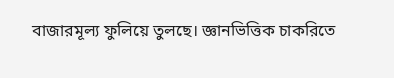বাজারমূল্য ফুলিয়ে তুলছে। জ্ঞানভিত্তিক চাকরিতে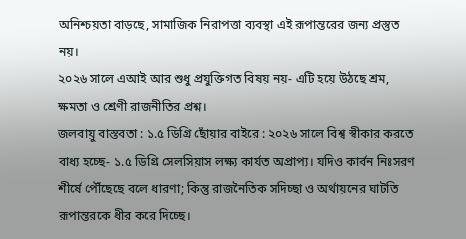অনিশ্চয়তা বাড়ছে, সামাজিক নিরাপত্তা ব্যবস্থা এই রূপান্তরের জন্য প্রস্তুত নয়।
২০২৬ সালে এআই আর শুধু প্রযুক্তিগত বিষয় নয়- এটি হয়ে উঠছে শ্রম, ক্ষমতা ও শ্রেণী রাজনীতির প্রশ্ন।
জলবায়ু বাস্তবতা : ১.৫ ডিগ্রি ছোঁয়ার বাইরে : ২০২৬ সালে বিশ্ব স্বীকার করতে বাধ্য হচ্ছে- ১.৫ ডিগ্রি সেলসিয়াস লক্ষ্য কার্যত অপ্রাপ্য। যদিও কার্বন নিঃসরণ শীর্ষে পৌঁছেছে বলে ধারণা; কিন্তু রাজনৈতিক সদিচ্ছা ও অর্থায়নের ঘাটতি রূপান্তরকে ধীর করে দিচ্ছে।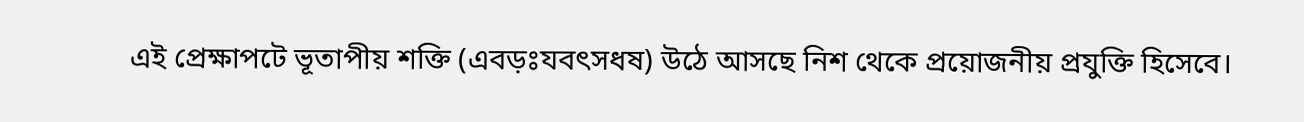এই প্রেক্ষাপটে ভূতাপীয় শক্তি (এবড়ঃযবৎসধষ) উঠে আসছে নিশ থেকে প্রয়োজনীয় প্রযুক্তি হিসেবে।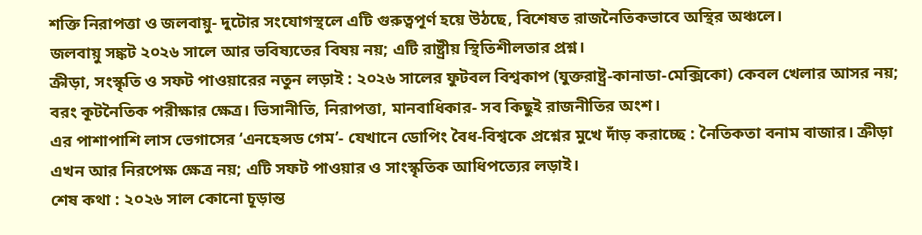শক্তি নিরাপত্তা ও জলবায়ু- দুটোর সংযোগস্থলে এটি গুরুত্বপূর্ণ হয়ে উঠছে, বিশেষত রাজনৈতিকভাবে অস্থির অঞ্চলে।
জলবায়ু সঙ্কট ২০২৬ সালে আর ভবিষ্যতের বিষয় নয়; এটি রাষ্ট্রীয় স্থিতিশীলতার প্রশ্ন।
ক্রীড়া, সংস্কৃতি ও সফট পাওয়ারের নতুন লড়াই : ২০২৬ সালের ফুটবল বিশ্বকাপ (যুক্তরাষ্ট্র-কানাডা-মেক্সিকো) কেবল খেলার আসর নয়; বরং কূটনৈতিক পরীক্ষার ক্ষেত্র। ভিসানীতি, নিরাপত্তা, মানবাধিকার- সব কিছুই রাজনীতির অংশ।
এর পাশাপাশি লাস ভেগাসের ‘এনহেন্সড গেম’- যেখানে ডোপিং বৈধ-বিশ্বকে প্রশ্নের মুখে দাঁড় করাচ্ছে : নৈতিকতা বনাম বাজার। ক্রীড়া এখন আর নিরপেক্ষ ক্ষেত্র নয়; এটি সফট পাওয়ার ও সাংস্কৃতিক আধিপত্যের লড়াই।
শেষ কথা : ২০২৬ সাল কোনো চূড়ান্ত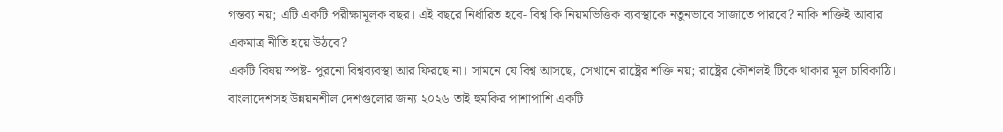গন্তব্য নয়; এটি একটি পরীক্ষামূলক বছর। এই বছরে নির্ধারিত হবে- বিশ্ব কি নিয়মভিত্তিক ব্যবস্থাকে নতুনভাবে সাজাতে পারবে? নাকি শক্তিই আবার একমাত্র নীতি হয়ে উঠবে?
একটি বিষয় স্পষ্ট- পুরনো বিশ্বব্যবস্থা আর ফিরছে না। সামনে যে বিশ্ব আসছে, সেখানে রাষ্ট্রের শক্তি নয়; রাষ্ট্রের কৌশলই টিকে থাকার মূল চাবিকাঠি।
বাংলাদেশসহ উন্নয়নশীল দেশগুলোর জন্য ২০২৬ তাই হুমকির পাশাপাশি একটি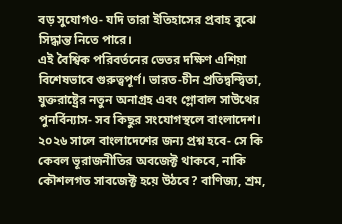বড় সুযোগও- যদি তারা ইতিহাসের প্রবাহ বুঝে সিদ্ধান্ত নিতে পারে।
এই বৈশ্বিক পরিবর্তনের ভেতর দক্ষিণ এশিয়া বিশেষভাবে গুরুত্বপূর্ণ। ভারত-চীন প্রতিদ্বন্দ্বিতা, যুক্তরাষ্ট্রের নতুন অনাগ্রহ এবং গ্লোবাল সাউথের পুনর্বিন্যাস- সব কিছুর সংযোগস্থলে বাংলাদেশ।
২০২৬ সালে বাংলাদেশের জন্য প্রশ্ন হবে- সে কি কেবল ভূরাজনীতির অবজেক্ট থাকবে, নাকি কৌশলগত সাবজেক্ট হয়ে উঠবে? বাণিজ্য, শ্রম,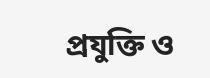প্রযুক্তি ও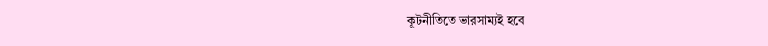কূটনীতিতে ভারসাম্যই হবে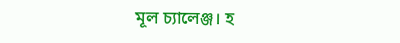মূল চ্যালেঞ্জ। হ